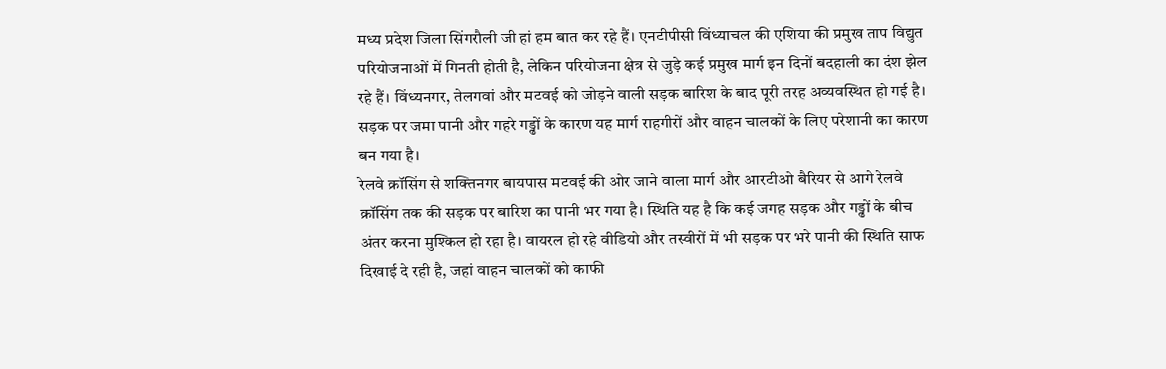मध्य प्रदेश जिला सिंगरौली जी हां हम बात कर रहे हैं। एनटीपीसी विंध्याचल की एशिया की प्रमुख ताप विद्युत परियोजनाओं में गिनती होती है, लेकिन परियोजना क्षेत्र से जुड़े कई प्रमुख मार्ग इन दिनों बदहाली का दंश झेल रहे हैं। विंध्यनगर, तेलगवां और मटवई को जोड़ने वाली सड़क बारिश के बाद पूरी तरह अव्यवस्थित हो गई है। सड़क पर जमा पानी और गहरे गड्ढों के कारण यह मार्ग राहगीरों और वाहन चालकों के लिए परेशानी का कारण बन गया है।
रेलवे क्रॉसिंग से शक्तिनगर बायपास मटवई की ओर जाने वाला मार्ग और आरटीओ बैरियर से आगे रेलवे क्रॉसिंग तक की सड़क पर बारिश का पानी भर गया है। स्थिति यह है कि कई जगह सड़क और गड्ढों के बीच अंतर करना मुश्किल हो रहा है। वायरल हो रहे वीडियो और तस्वीरों में भी सड़क पर भरे पानी की स्थिति साफ दिखाई दे रही है, जहां वाहन चालकों को काफी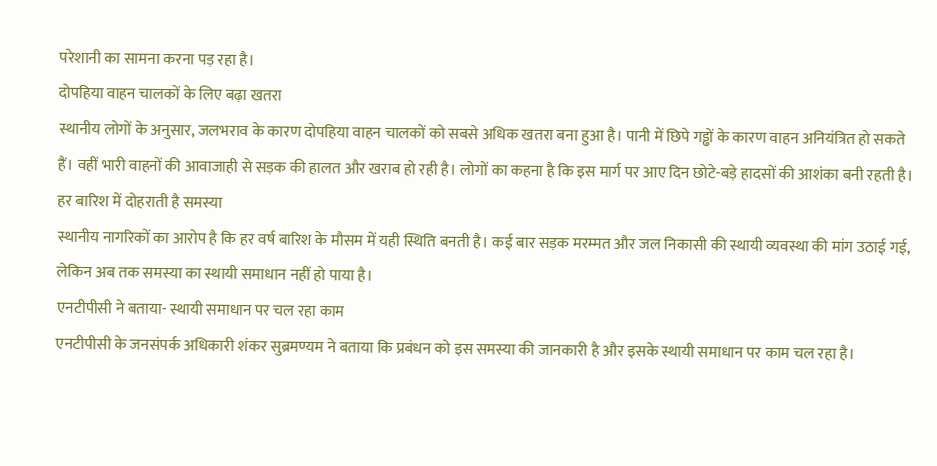परेशानी का सामना करना पड़ रहा है।
दोपहिया वाहन चालकों के लिए बढ़ा खतरा
स्थानीय लोगों के अनुसार, जलभराव के कारण दोपहिया वाहन चालकों को सबसे अधिक खतरा बना हुआ है। पानी में छिपे गड्ढों के कारण वाहन अनियंत्रित हो सकते हैं। वहीं भारी वाहनों की आवाजाही से सड़क की हालत और खराब हो रही है। लोगों का कहना है कि इस मार्ग पर आए दिन छोटे-बड़े हादसों की आशंका बनी रहती है।
हर बारिश में दोहराती है समस्या
स्थानीय नागरिकों का आरोप है कि हर वर्ष बारिश के मौसम में यही स्थिति बनती है। कई बार सड़क मरम्मत और जल निकासी की स्थायी व्यवस्था की मांग उठाई गई, लेकिन अब तक समस्या का स्थायी समाधान नहीं हो पाया है।
एनटीपीसी ने बताया- स्थायी समाधान पर चल रहा काम
एनटीपीसी के जनसंपर्क अधिकारी शंकर सुब्रमण्यम ने बताया कि प्रबंधन को इस समस्या की जानकारी है और इसके स्थायी समाधान पर काम चल रहा है।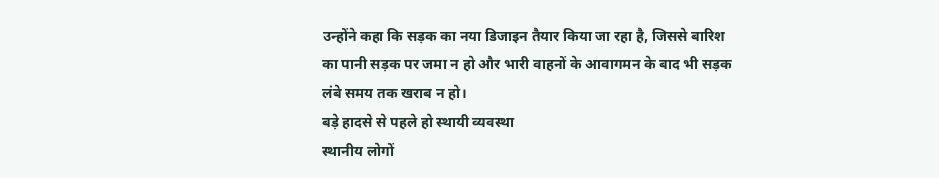उन्होंने कहा कि सड़क का नया डिजाइन तैयार किया जा रहा है, जिससे बारिश का पानी सड़क पर जमा न हो और भारी वाहनों के आवागमन के बाद भी सड़क लंबे समय तक खराब न हो।
बड़े हादसे से पहले हो स्थायी व्यवस्था
स्थानीय लोगों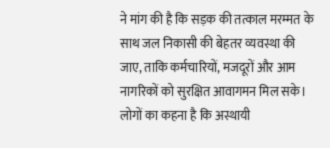ने मांग की है कि सड़क की तत्काल मरम्मत के साथ जल निकासी की बेहतर व्यवस्था की जाए, ताकि कर्मचारियों, मजदूरों और आम नागरिकों को सुरक्षित आवागमन मिल सके। लोगों का कहना है कि अस्थायी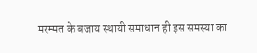मरम्मत के बजाय स्थायी समाधान ही इस समस्या का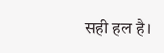सही हल है।